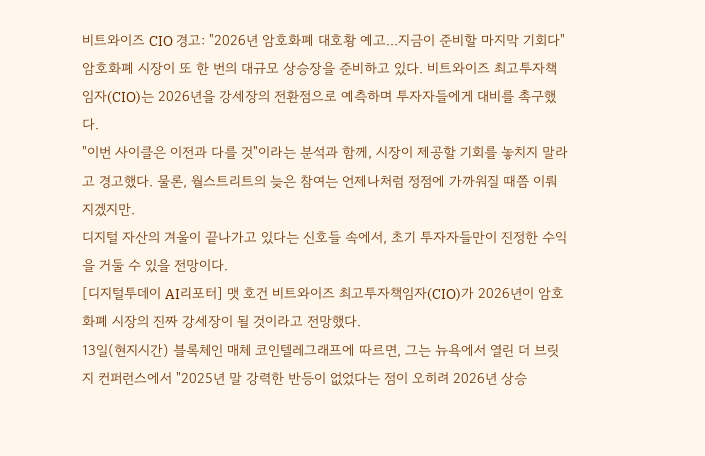비트와이즈 CIO 경고: "2026년 암호화폐 대호황 예고...지금이 준비할 마지막 기회다"
암호화폐 시장이 또 한 번의 대규모 상승장을 준비하고 있다. 비트와이즈 최고투자책임자(CIO)는 2026년을 강세장의 전환점으로 예측하며 투자자들에게 대비를 촉구했다.
"이번 사이클은 이전과 다를 것"이라는 분석과 함께, 시장이 제공할 기회를 놓치지 말라고 경고했다. 물론, 월스트리트의 늦은 참여는 언제나처럼 정점에 가까워질 때쯤 이뤄지겠지만.
디지털 자산의 겨울이 끝나가고 있다는 신호들 속에서, 초기 투자자들만이 진정한 수익을 거둘 수 있을 전망이다.
[디지털투데이 AI리포터] 맷 호건 비트와이즈 최고투자책임자(CIO)가 2026년이 암호화폐 시장의 진짜 강세장이 될 것이라고 전망했다.
13일(현지시간) 블록체인 매체 코인텔레그래프에 따르면, 그는 뉴욕에서 열린 더 브릿지 컨퍼런스에서 "2025년 말 강력한 반등이 없었다는 점이 오히려 2026년 상승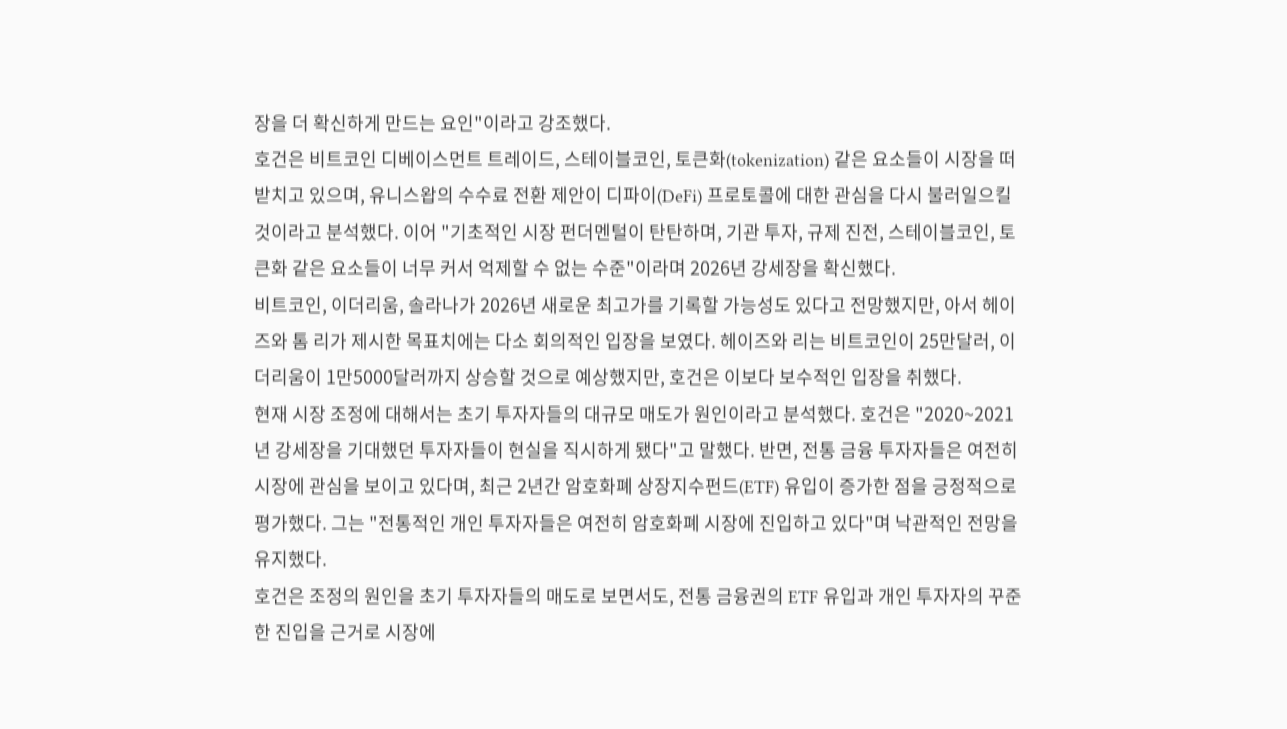장을 더 확신하게 만드는 요인"이라고 강조했다.
호건은 비트코인 디베이스먼트 트레이드, 스테이블코인, 토큰화(tokenization) 같은 요소들이 시장을 떠받치고 있으며, 유니스왑의 수수료 전환 제안이 디파이(DeFi) 프로토콜에 대한 관심을 다시 불러일으킬 것이라고 분석했다. 이어 "기초적인 시장 펀더멘털이 탄탄하며, 기관 투자, 규제 진전, 스테이블코인, 토큰화 같은 요소들이 너무 커서 억제할 수 없는 수준"이라며 2026년 강세장을 확신했다.
비트코인, 이더리움, 솔라나가 2026년 새로운 최고가를 기록할 가능성도 있다고 전망했지만, 아서 헤이즈와 톰 리가 제시한 목표치에는 다소 회의적인 입장을 보였다. 헤이즈와 리는 비트코인이 25만달러, 이더리움이 1만5000달러까지 상승할 것으로 예상했지만, 호건은 이보다 보수적인 입장을 취했다.
현재 시장 조정에 대해서는 초기 투자자들의 대규모 매도가 원인이라고 분석했다. 호건은 "2020~2021년 강세장을 기대했던 투자자들이 현실을 직시하게 됐다"고 말했다. 반면, 전통 금융 투자자들은 여전히 시장에 관심을 보이고 있다며, 최근 2년간 암호화폐 상장지수펀드(ETF) 유입이 증가한 점을 긍정적으로 평가했다. 그는 "전통적인 개인 투자자들은 여전히 암호화폐 시장에 진입하고 있다"며 낙관적인 전망을 유지했다.
호건은 조정의 원인을 초기 투자자들의 매도로 보면서도, 전통 금융권의 ETF 유입과 개인 투자자의 꾸준한 진입을 근거로 시장에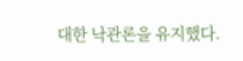대한 낙관론을 유지했다.